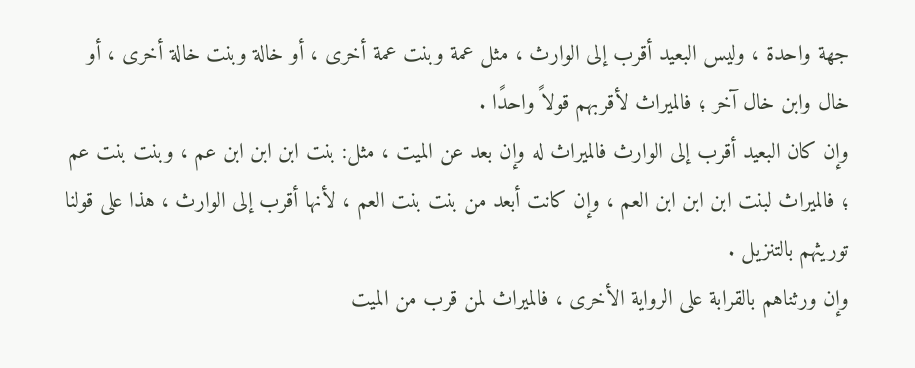جهة واحدة ، وليس البعيد أقرب إلى الوارث ، مثل عمة وبنت عمة أخرى ، أو خالة وبنت خالة أخرى ، أو خال وابن خال آخر ؛ فالميراث لأقربهم قولاً واحدًا .
وإن كان البعيد أقرب إلى الوارث فالميراث له وإن بعد عن الميت ، مثل: بنت ابن ابن ابن عم ، وبنت بنت عم ؛ فالميراث لبنت ابن ابن ابن العم ، وإن كانت أبعد من بنت بنت العم ، لأنها أقرب إلى الوارث ، هذا على قولنا توريثهم بالتنزيل .
وإن ورثناهم بالقرابة على الرواية الأخرى ، فالميراث لمن قرب من الميت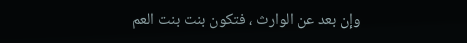وإن بعد عن الوارث ، فتكون بنت بنت العم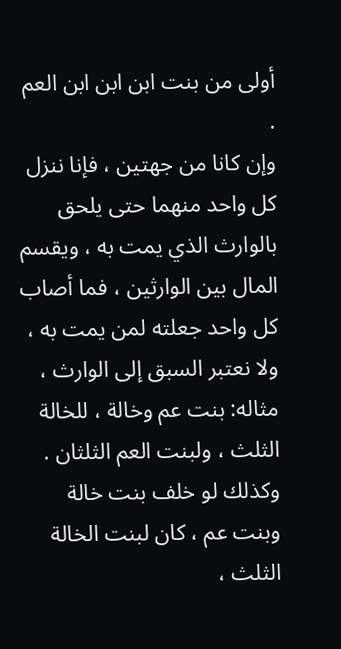أولى من بنت ابن ابن ابن العم .
وإن كانا من جهتين ، فإنا ننزل كل واحد منهما حتى يلحق بالوارث الذي يمت به ، ويقسم المال بين الوارثين ، فما أصاب كل واحد جعلته لمن يمت به ، ولا نعتبر السبق إلى الوارث ، مثاله: بنت عم وخالة ، للخالة الثلث ، ولبنت العم الثلثان .
وكذلك لو خلف بنت خالة وبنت عم ، كان لبنت الخالة الثلث ،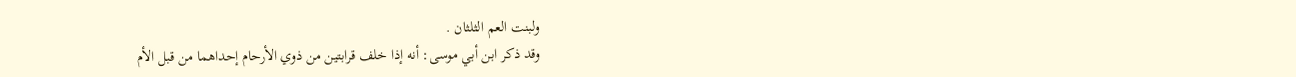ولبنت العم الثلثان .
وقد ذكر ابن أبي موسى: أنه إذا خلف قرابتين من ذوي الأرحام إحداهما من قبل الأم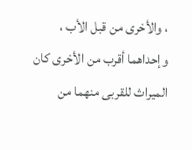، والأخرى من قبل الأب ، وإحداهما أقرب من الأخرى كان الميراث للقربى منهما من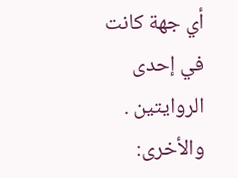أي جهة كانت في إحدى الروايتين .
والأخرى: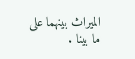الميراث بينهما على ما بينا .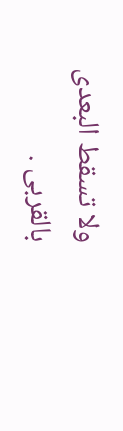ولا تسقط البعدى بالقربى .